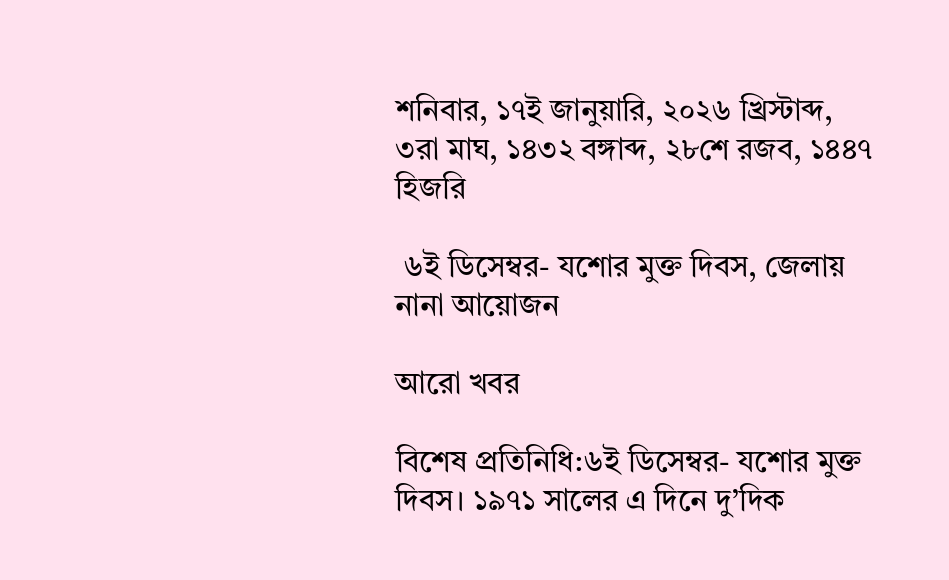শনিবার, ১৭ই জানুয়ারি, ২০২৬ খ্রিস্টাব্দ, ৩রা মাঘ, ১৪৩২ বঙ্গাব্দ, ২৮শে রজব, ১৪৪৭ হিজরি

 ৬ই ডিসেম্বর- যশোর মুক্ত দিবস, জেলায় নানা আয়োজন

আরো খবর

বিশেষ প্রতিনিধি:৬ই ডিসেম্বর- যশোর মুক্ত দিবস। ১৯৭১ সালের এ দিনে দু’দিক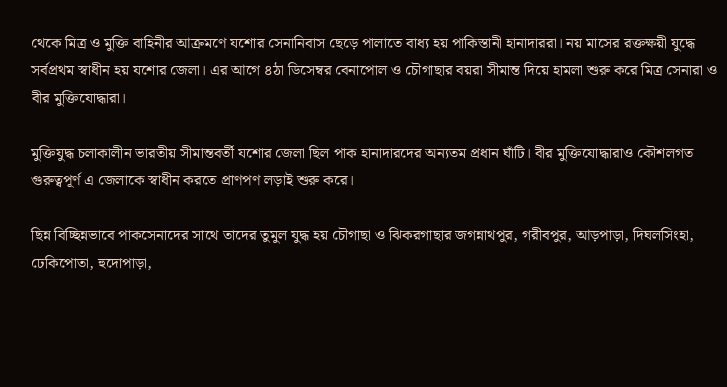থেকে মিত্র ও মুক্তি বাহিনীর আক্রমণে যশোর সেনানিবাস ছেড়ে পালাতে বাধ্য হয় পাকিস্তানী হানাদাররা। নয় মাসের রক্তক্ষয়ী যুদ্ধে সর্বপ্রথম স্বাধীন হয় যশোর জেলা। এর আগে ৪ঠা ডিসেম্বর বেনাপোল ও চৌগাছার বয়রা সীমান্ত দিয়ে হামলা শুরু করে মিত্র সেনারা ও বীর মুক্তিযোদ্ধারা।

মুক্তিযুদ্ধ চলাকালীন ভারতীয় সীমান্তবর্তী যশোর জেলা ছিল পাক হানাদারদের অন্যতম প্রধান ঘাঁটি। বীর মুক্তিযোদ্ধারাও কৌশলগত গুরুত্বপূর্ণ এ জেলাকে স্বাধীন করতে প্রাণপণ লড়াই শুরু করে।

ছিন্ন বিচ্ছিন্নভাবে পাকসেনাদের সাথে তাদের তুমুল যুদ্ধ হয় চৌগাছা ও ঝিকরগাছার জগন্নাথপুর, গরীবপুর, আড়পাড়া, দিঘলসিংহা, ঢেকিপোতা, হুদোপাড়া,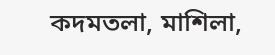কদমতলা, মাশিলা,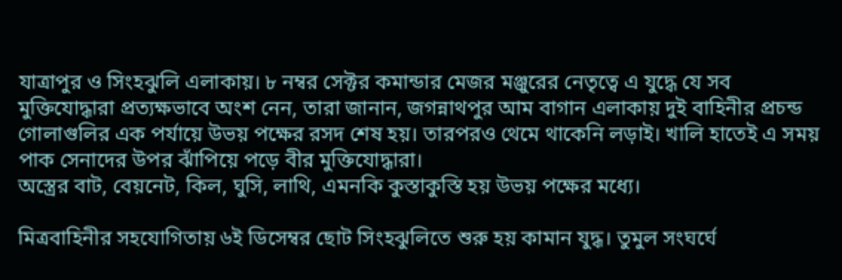যাত্রাপুর ও সিংহঝুলি এলাকায়। ৮ নম্বর সেক্টর কমান্ডার মেজর মঞ্জুরের নেতৃত্বে এ যুদ্ধে যে সব মুক্তিযোদ্ধারা প্রত্যক্ষভাবে অংশ নেন, তারা জানান, জগন্নাথপুর আম বাগান এলাকায় দুই বাহিনীর প্রচন্ড গোলাগুলির এক পর্যায়ে উভয় পক্ষের রসদ শেষ হয়। তারপরও থেমে থাকেনি লড়াই। খালি হাতেই এ সময় পাক সেনাদের উপর ঝাঁপিয়ে পড়ে বীর মুক্তিযোদ্ধারা।
অস্ত্রের বাট, বেয়নেট, কিল, ঘুসি, লাথি, এমনকি কুস্তাকুস্তি হয় উভয় পক্ষের মধ্যে।

মিত্রবাহিনীর সহযোগিতায় ৬ই ডিসেম্বর ছোট সিংহঝুলিতে শুরু হয় কামান যুদ্ধ। তুমুল সংঘর্ঘে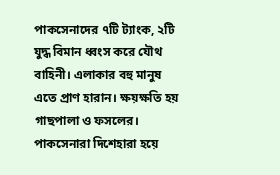পাকসেনাদের ৭টি ট্যাংক, ২টি যুদ্ধ বিমান ধ্বংস করে যৌথ বাহিনী। এলাকার বহু মানুষ এতে প্রাণ হারান। ক্ষয়ক্ষতি হয় গাছপালা ও ফসলের। পাকসেনারা দিশেহারা হয়ে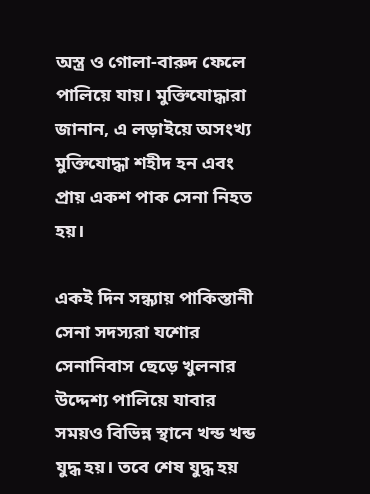অস্ত্র ও গোলা-বারুদ ফেলে পালিয়ে যায়। মুক্তিযোদ্ধারা জানান, এ লড়াইয়ে অসংখ্য মুক্তিযোদ্ধা শহীদ হন এবং প্রায় একশ পাক সেনা নিহত হয়।

একই দিন সন্ধ্যায় পাকিস্তানী সেনা সদস্যরা যশোর সেনানিবাস ছেড়ে খুলনার উদ্দেশ্য পালিয়ে যাবার সময়ও বিভিন্ন স্থানে খন্ড খন্ড যুদ্ধ হয়। তবে শেষ যুদ্ধ হয়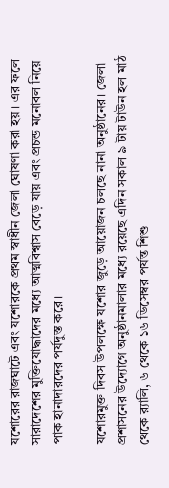যশোরের রাজঘাটে এবং যশোরকে প্রথম স্বাধীন জেলা ঘোষণা করা হয়। এর ফলে সারাদেশের মুক্তিযোদ্ধাদের মধ্যে আত্মবিশ্বাস বেড়ে যায় এবং প্রচন্ড মনোবল নিয়ে পাক হানাদারদের পর্যদুস্ত করে।

যশোরমুক্ত দিবস উপলক্ষে যশোর জুড়ে আয়োজন চলছে নানা অনুষ্ঠানের। জেলা প্রশাসনের উদ্যোগে অনুষ্ঠানমালার মধ্যে রয়েছে এদিন সকাল ৯ টায় টাউন হল মাঠ থেকে র‌্যালি, ৬ থেকে ১৬ ডিসেম্বর পর্যন্ত শিশু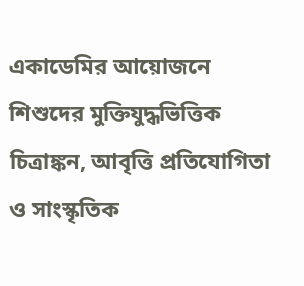একাডেমির আয়োজনে শিশুদের মুক্তিযুদ্ধভিত্তিক চিত্রাঙ্কন, আবৃত্তি প্রতিযোগিতা ও সাংস্কৃতিক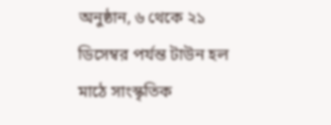অনুষ্ঠান, ৬ থেকে ২১ ডিসেম্বর পর্যন্ত টাউন হল মাঠে সাংস্কৃতিক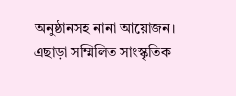অনুষ্ঠানসহ নানা আয়োজন। এছাড়া সম্মিলিত সাংস্কৃতিক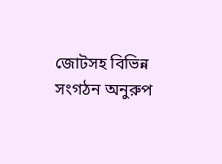জোটসহ বিভিন্ন সংগঠন অনুরুপ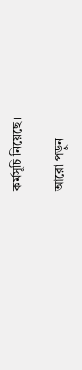কর্মসূচি নিয়েছে।

আরো পড়ুন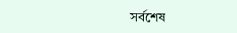সর্বশেষ